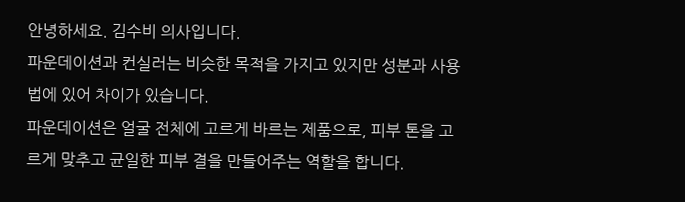안녕하세요. 김수비 의사입니다.
파운데이션과 컨실러는 비슷한 목적을 가지고 있지만 성분과 사용법에 있어 차이가 있습니다.
파운데이션은 얼굴 전체에 고르게 바르는 제품으로, 피부 톤을 고르게 맞추고 균일한 피부 결을 만들어주는 역할을 합니다.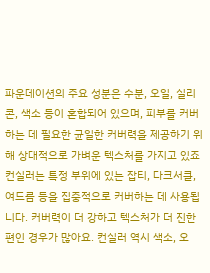파운데이션의 주요 성분은 수분, 오일, 실리콘, 색소 등이 혼합되어 있으며, 피부를 커버하는 데 필요한 균일한 커버력을 제공하기 위해 상대적으로 가벼운 텍스처를 가지고 있죠
컨실러는 특정 부위에 있는 잡티, 다크서클, 여드름 등을 집중적으로 커버하는 데 사용됩니다. 커버력이 더 강하고 텍스처가 더 진한 편인 경우가 많아요. 컨실러 역시 색소, 오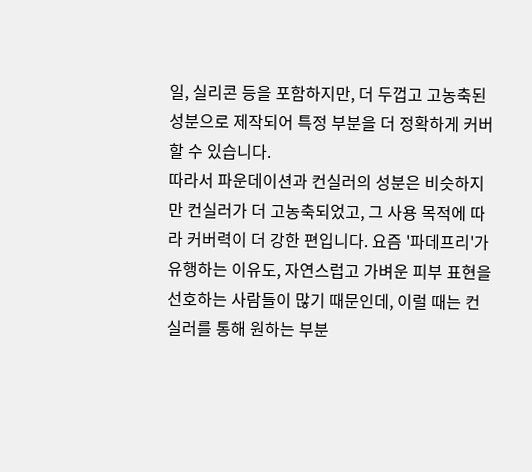일, 실리콘 등을 포함하지만, 더 두껍고 고농축된 성분으로 제작되어 특정 부분을 더 정확하게 커버할 수 있습니다.
따라서 파운데이션과 컨실러의 성분은 비슷하지만 컨실러가 더 고농축되었고, 그 사용 목적에 따라 커버력이 더 강한 편입니다. 요즘 '파데프리'가 유행하는 이유도, 자연스럽고 가벼운 피부 표현을 선호하는 사람들이 많기 때문인데, 이럴 때는 컨실러를 통해 원하는 부분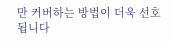만 커버하는 방법이 더욱 선호됩니다